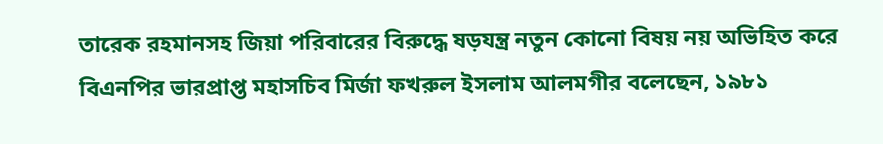তারেক রহমানসহ জিয়া পরিবারের বিরুদ্ধে ষড়যন্ত্র নতুন কোনো বিষয় নয় অভিহিত করে বিএনপির ভারপ্রাপ্ত মহাসচিব মির্জা ফখরুল ইসলাম আলমগীর বলেছেন, ১৯৮১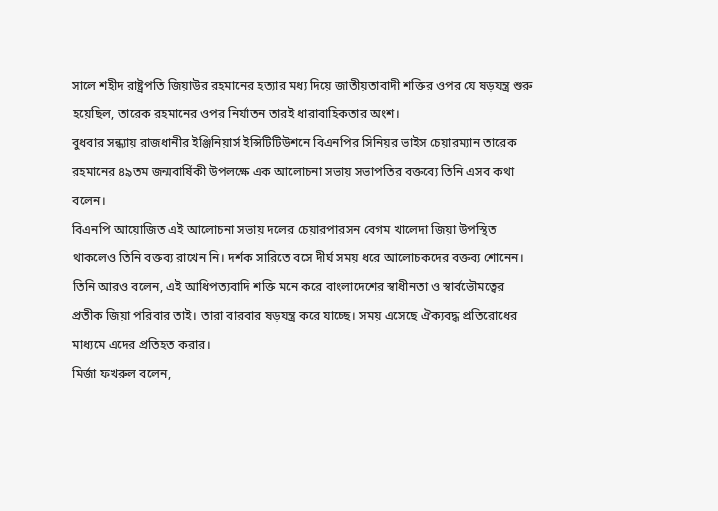সালে শহীদ রাষ্ট্রপতি জিয়াউর রহমানের হত্যার মধ্য দিয়ে জাতীয়তাবাদী শক্তির ওপর যে ষড়যন্ত্র শুরু হয়েছিল, তারেক রহমানের ওপর নির্যাতন তারই ধারাবাহিকতার অংশ।
বুধবার সন্ধ্যায় রাজধানীর ইঞ্জিনিয়ার্স ইন্সিটিটিউশনে বিএনপির সিনিয়র ভাইস চেয়ারম্যান তারেক রহমানের ৪৯তম জন্মবার্ষিকী উপলক্ষে এক আলোচনা সভায় সভাপতির বক্তব্যে তিনি এসব কথা বলেন।
বিএনপি আয়োজিত এই আলোচনা সভায় দলের চেয়ারপারসন বেগম খালেদা জিয়া উপস্থিত থাকলেও তিনি বক্তব্য রাখেন নি। দর্শক সারিতে বসে দীর্ঘ সময় ধরে আলোচকদের বক্তব্য শোনেন।
তিনি আরও বলেন, এই আধিপত্যবাদি শক্তি মনে করে বাংলাদেশের স্বাধীনতা ও স্বার্বভৌমত্বের প্রতীক জিয়া পরিবার তাই। তারা বারবার ষড়যন্ত্র করে যাচ্ছে। সময় এসেছে ঐক্যবদ্ধ প্রতিরোধের মাধ্যমে এদের প্রতিহত করার।
মির্জা ফখরুল বলেন,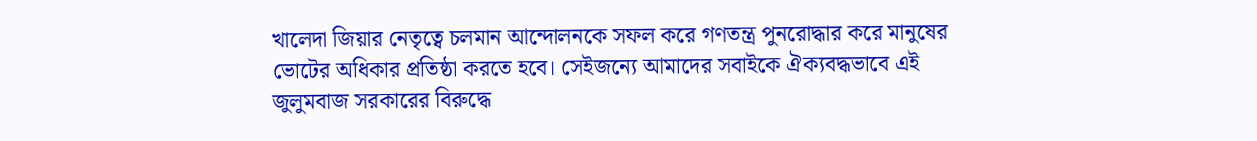খালেদা জিয়ার নেতৃত্বে চলমান আন্দোলনকে সফল করে গণতন্ত্র পুনরোদ্ধার করে মানুষের ভোটের অধিকার প্রতিষ্ঠা করতে হবে। সেইজন্যে আমাদের সবাইকে ঐক্যবদ্ধভাবে এই জুলুমবাজ সরকারের বিরুদ্ধে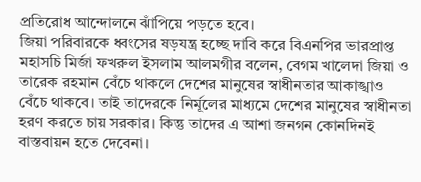প্রতিরোধ আন্দোলনে ঝাঁপিয়ে পড়তে হবে।
জিয়া পরিবারকে ধ্বংসের ষড়যন্ত্র হচ্ছে দাবি করে বিএনপির ভারপ্রাপ্ত মহাসচি মির্জা ফখরুল ইসলাম আলমগীর বলেন, বেগম খালেদা জিয়া ও তারেক রহমান বেঁচে থাকলে দেশের মানুষের স্বাধীনতার আকাঙ্খাও বেঁচে থাকবে। তাই তাদেরকে নির্মূলের মাধ্যমে দেশের মানুষের স্বাধীনতা হরণ করতে চায় সরকার। কিন্তু তাদের এ আশা জনগন কোনদিনই বাস্তবায়ন হতে দেবেনা।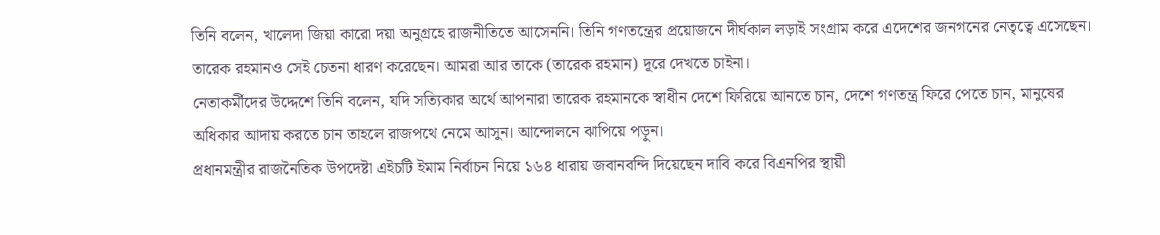তিনি বলেন, খালেদা জিয়া কারো দয়া অনুগ্রহে রাজনীতিতে আসেননি। তিনি গণতন্ত্রের প্রয়োজনে দীর্ঘকাল লড়াই সংগ্রাম করে এদেশের জনগনের নেতৃত্বে এসেছেন। তারেক রহমানও সেই চেতনা ধারণ করেছেন। আমরা আর তাকে (তারেক রহমান) দূরে দেখতে চাইনা।
নেতাকর্মীদের উদ্দেশে তিনি বলেন, যদি সত্যিকার অর্থে আপনারা তারেক রহমানকে স্বাধীন দেশে ফিরিয়ে আনতে চান, দেশে গণতন্ত্র ফিরে পেতে চান, মানুষের অধিকার আদায় করতে চান তাহলে রাজপথে নেমে আসুন। আন্দোলনে ঝাপিয়ে পড়ুন।
প্রধানমন্ত্রীর রাজনৈতিক উপদেষ্টা এইচটি ইমাম নির্বাচন নিয়ে ১৬৪ ধারায় জবানবন্দি দিয়েছেন দাবি করে বিএনপির স্থায়ী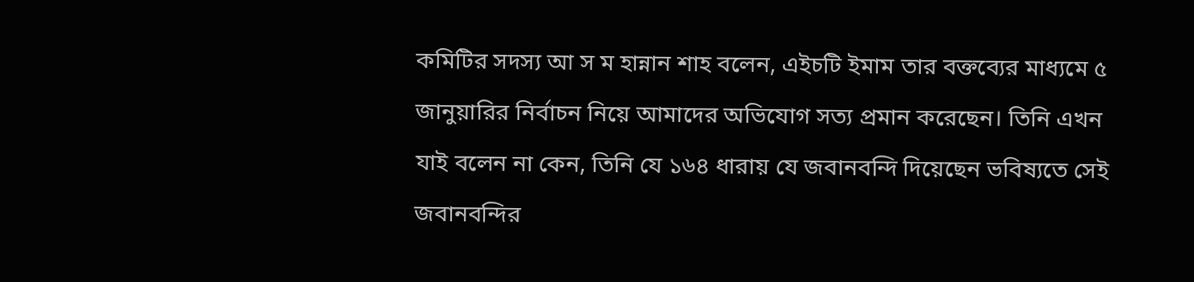কমিটির সদস্য আ স ম হান্নান শাহ বলেন, এইচটি ইমাম তার বক্তব্যের মাধ্যমে ৫
জানুয়ারির নির্বাচন নিয়ে আমাদের অভিযোগ সত্য প্রমান করেছেন। তিনি এখন যাই বলেন না কেন, তিনি যে ১৬৪ ধারায় যে জবানবন্দি দিয়েছেন ভবিষ্যতে সেই জবানবন্দির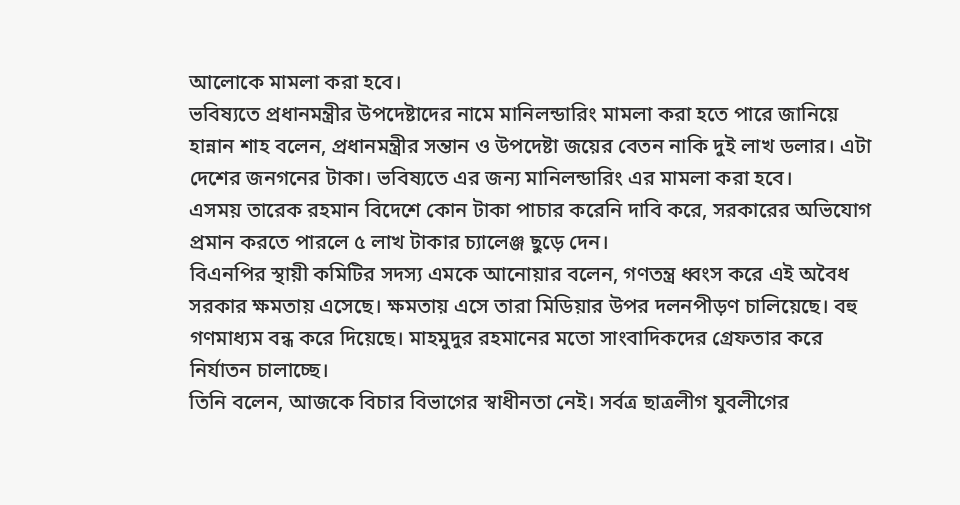আলোকে মামলা করা হবে।
ভবিষ্যতে প্রধানমন্ত্রীর উপদেষ্টাদের নামে মানিলন্ডারিং মামলা করা হতে পারে জানিয়ে হান্নান শাহ বলেন, প্রধানমন্ত্রীর সন্তান ও উপদেষ্টা জয়ের বেতন নাকি দুই লাখ ডলার। এটা দেশের জনগনের টাকা। ভবিষ্যতে এর জন্য মানিলন্ডারিং এর মামলা করা হবে।
এসময় তারেক রহমান বিদেশে কোন টাকা পাচার করেনি দাবি করে, সরকারের অভিযোগ প্রমান করতে পারলে ৫ লাখ টাকার চ্যালেঞ্জ ছুড়ে দেন।
বিএনপির স্থায়ী কমিটির সদস্য এমকে আনোয়ার বলেন, গণতন্ত্র ধ্বংস করে এই অবৈধ সরকার ক্ষমতায় এসেছে। ক্ষমতায় এসে তারা মিডিয়ার উপর দলনপীড়ণ চালিয়েছে। বহু গণমাধ্যম বন্ধ করে দিয়েছে। মাহমুদুর রহমানের মতো সাংবাদিকদের গ্রেফতার করে নির্যাতন চালাচ্ছে।
তিনি বলেন, আজকে বিচার বিভাগের স্বাধীনতা নেই। সর্বত্র ছাত্রলীগ যুবলীগের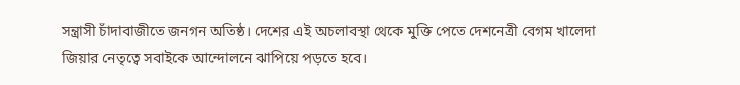সন্ত্রাসী চাঁদাবাজীতে জনগন অতিষ্ঠ। দেশের এই অচলাবস্থা থেকে মুক্তি পেতে দেশনেত্রী বেগম খালেদা জিয়ার নেতৃত্বে সবাইকে আন্দোলনে ঝাপিয়ে পড়তে হবে।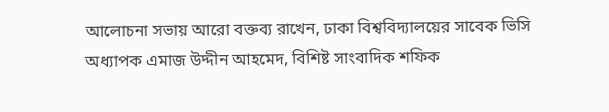আলোচনা সভায় আরো বক্তব্য রাখেন, ঢাকা বিশ্ববিদ্যালয়ের সাবেক ভিসি অধ্যাপক এমাজ উদ্দীন আহমেদ, বিশিষ্ট সাংবাদিক শফিক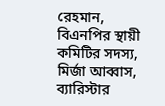রেহমান, বিএনপির স্থায়ী কমিটির সদস্য, মির্জা আব্বাস, ব্যারিস্টার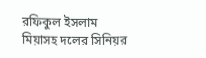রফিকুল ইসলাম মিয়াসহ দলের সিনিয়র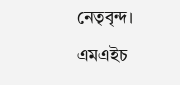নেতৃবৃন্দ।
এমএইচ